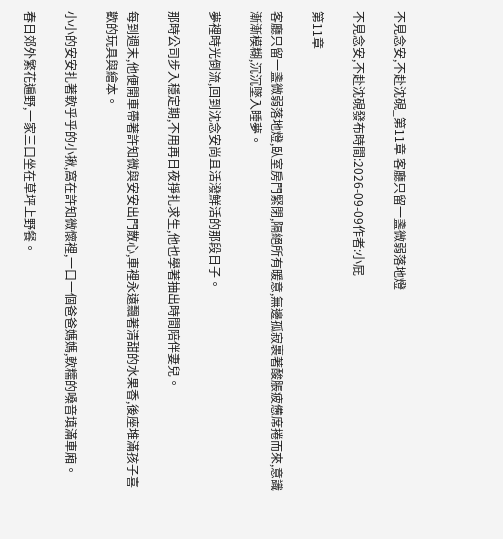不見念安,不赴沈硯_第11章 客廳只留一盞微弱落地燈

不見念安,不赴沈硯發布時間:2026-09-09作者:小屁

第11章

客廳只留一盞微弱落地燈,臥室房門緊閉,隔絕所有暖意,無邊孤寂裹著酸脹疲憊席捲而來,意識漸漸模糊,沉沉墜入睡夢。

夢裡時光倒流,回到沈念安尚且活潑鮮活的那段日子。

那時公司步入穩定期,不用再日夜掙扎求生,他也學著抽出時間陪伴妻兒。

每到週末,他便開車帶著許知微與安安出門散心,車裡永遠飄著清甜的水果香,後座堆滿孩子喜歡的玩具與繪本。

小小的安安扎著軟乎乎的小揪,窩在許知微懷裡,一口一個爸爸媽媽,軟糯的嗓音填滿車廂。

春日郊外繁花遍野,一家三口坐在草坪上野餐。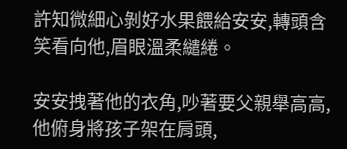許知微細心剝好水果餵給安安,轉頭含笑看向他,眉眼溫柔繾綣。

安安拽著他的衣角,吵著要父親舉高高,他俯身將孩子架在肩頭,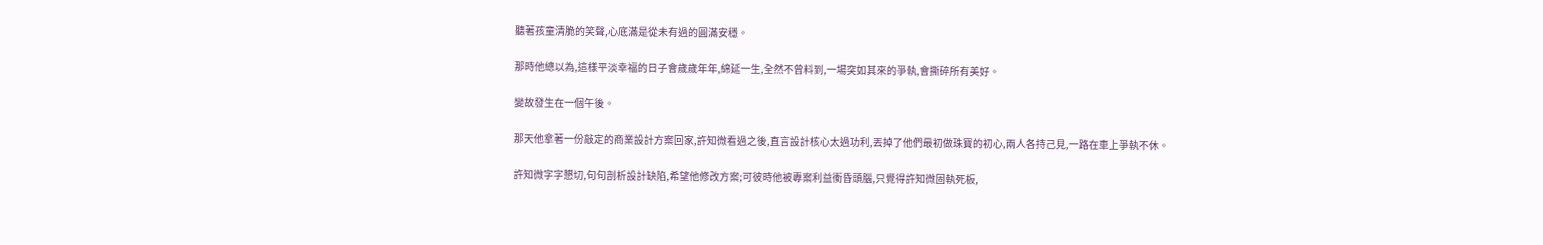聽著孩童清脆的笑聲,心底滿是從未有過的圓滿安穩。

那時他總以為,這樣平淡幸福的日子會歲歲年年,綿延一生,全然不曾料到,一場突如其來的爭執,會撕碎所有美好。

變故發生在一個午後。

那天他拿著一份敲定的商業設計方案回家,許知微看過之後,直言設計核心太過功利,丟掉了他們最初做珠寶的初心,兩人各持己見,一路在車上爭執不休。

許知微字字懇切,句句剖析設計缺陷,希望他修改方案;可彼時他被專案利益衝昏頭腦,只覺得許知微固執死板,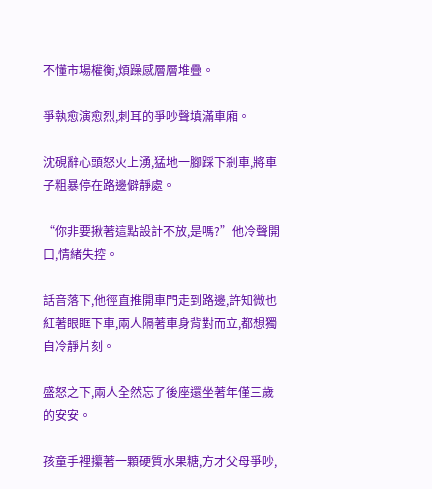不懂市場權衡,煩躁感層層堆疊。

爭執愈演愈烈,刺耳的爭吵聲填滿車廂。

沈硯辭心頭怒火上湧,猛地一腳踩下剎車,將車子粗暴停在路邊僻靜處。

“你非要揪著這點設計不放,是嗎?”他冷聲開口,情緒失控。

話音落下,他徑直推開車門走到路邊,許知微也紅著眼眶下車,兩人隔著車身背對而立,都想獨自冷靜片刻。

盛怒之下,兩人全然忘了後座還坐著年僅三歲的安安。

孩童手裡攥著一顆硬質水果糖,方才父母爭吵,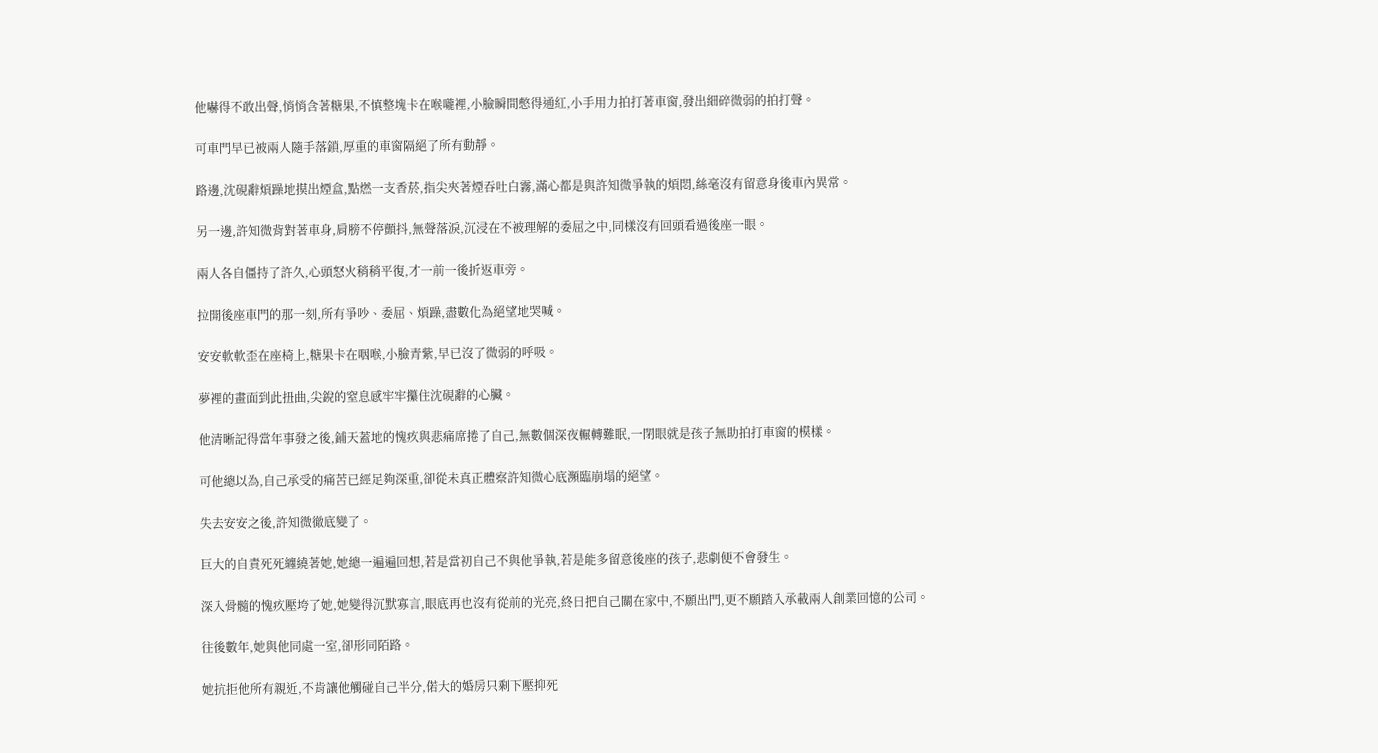他嚇得不敢出聲,悄悄含著糖果,不慎整塊卡在喉嚨裡,小臉瞬間憋得通紅,小手用力拍打著車窗,發出細碎微弱的拍打聲。

可車門早已被兩人隨手落鎖,厚重的車窗隔絕了所有動靜。

路邊,沈硯辭煩躁地摸出煙盒,點燃一支香菸,指尖夾著煙吞吐白霧,滿心都是與許知微爭執的煩悶,絲毫沒有留意身後車內異常。

另一邊,許知微背對著車身,肩膀不停顫抖,無聲落淚,沉浸在不被理解的委屈之中,同樣沒有回頭看過後座一眼。

兩人各自僵持了許久,心頭怒火稍稍平復,才一前一後折返車旁。

拉開後座車門的那一刻,所有爭吵、委屈、煩躁,盡數化為絕望地哭喊。

安安軟軟歪在座椅上,糖果卡在咽喉,小臉青紫,早已沒了微弱的呼吸。

夢裡的畫面到此扭曲,尖銳的窒息感牢牢攥住沈硯辭的心臟。

他清晰記得當年事發之後,鋪天蓋地的愧疚與悲痛席捲了自己,無數個深夜輾轉難眠,一閉眼就是孩子無助拍打車窗的模樣。

可他總以為,自己承受的痛苦已經足夠深重,卻從未真正體察許知微心底瀕臨崩塌的絕望。

失去安安之後,許知微徹底變了。

巨大的自責死死纏繞著她,她總一遍遍回想,若是當初自己不與他爭執,若是能多留意後座的孩子,悲劇便不會發生。

深入骨髓的愧疚壓垮了她,她變得沉默寡言,眼底再也沒有從前的光亮,終日把自己關在家中,不願出門,更不願踏入承載兩人創業回憶的公司。

往後數年,她與他同處一室,卻形同陌路。

她抗拒他所有親近,不肯讓他觸碰自己半分,偌大的婚房只剩下壓抑死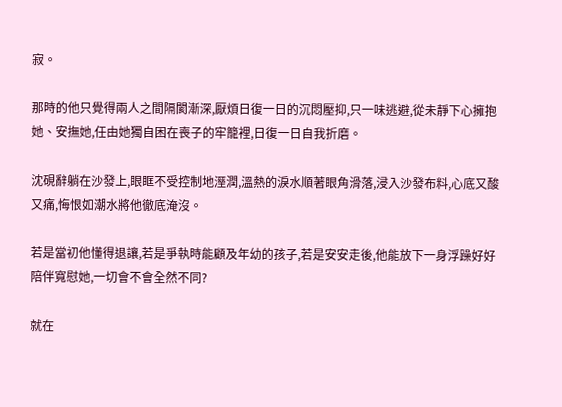寂。

那時的他只覺得兩人之間隔閡漸深,厭煩日復一日的沉悶壓抑,只一味逃避,從未靜下心擁抱她、安撫她,任由她獨自困在喪子的牢籠裡,日復一日自我折磨。

沈硯辭躺在沙發上,眼眶不受控制地溼潤,溫熱的淚水順著眼角滑落,浸入沙發布料,心底又酸又痛,悔恨如潮水將他徹底淹沒。

若是當初他懂得退讓,若是爭執時能顧及年幼的孩子,若是安安走後,他能放下一身浮躁好好陪伴寬慰她,一切會不會全然不同?

就在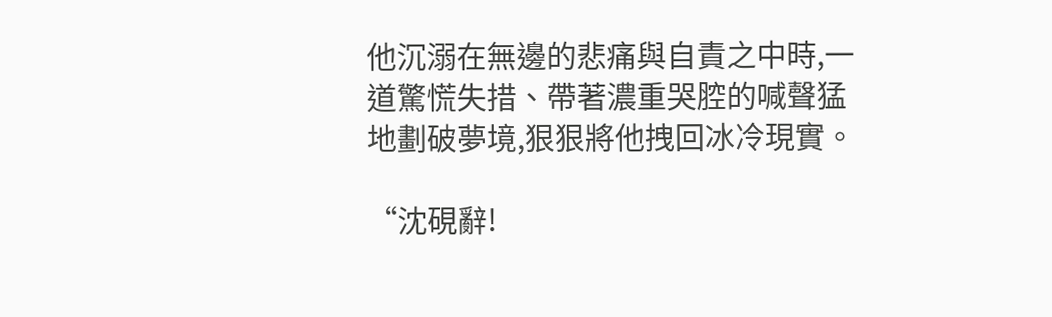他沉溺在無邊的悲痛與自責之中時,一道驚慌失措、帶著濃重哭腔的喊聲猛地劃破夢境,狠狠將他拽回冰冷現實。

“沈硯辭!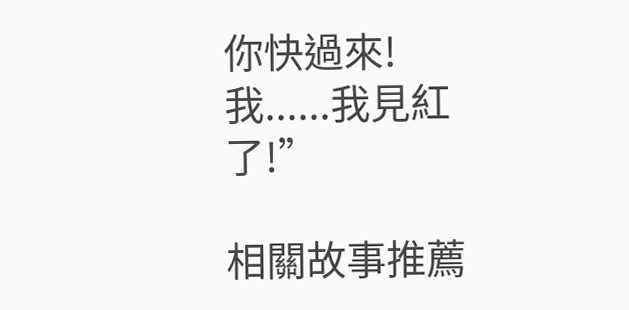你快過來!我......我見紅了!”

相關故事推薦